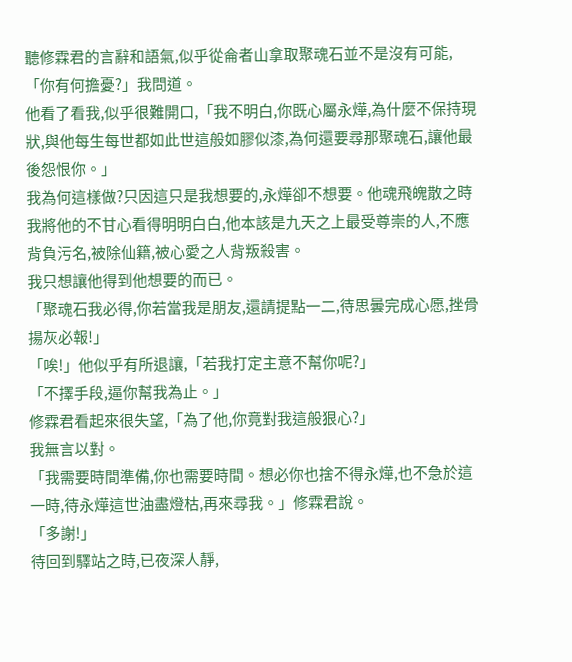聽修霖君的言辭和語氣,似乎從侖者山拿取聚魂石並不是沒有可能,「你有何擔憂?」我問道。
他看了看我,似乎很難開口,「我不明白,你既心屬永燁,為什麼不保持現狀,與他每生每世都如此世這般如膠似漆,為何還要尋那聚魂石,讓他最後怨恨你。」
我為何這樣做?只因這只是我想要的,永燁卻不想要。他魂飛魄散之時我將他的不甘心看得明明白白,他本該是九天之上最受尊崇的人,不應背負污名,被除仙籍,被心愛之人背叛殺害。
我只想讓他得到他想要的而已。
「聚魂石我必得,你若當我是朋友,還請提點一二,待思曇完成心愿,挫骨揚灰必報!」
「唉!」他似乎有所退讓,「若我打定主意不幫你呢?」
「不擇手段,逼你幫我為止。」
修霖君看起來很失望,「為了他,你竟對我這般狠心?」
我無言以對。
「我需要時間準備,你也需要時間。想必你也捨不得永燁,也不急於這一時,待永燁這世油盡燈枯,再來尋我。」修霖君說。
「多謝!」
待回到驛站之時,已夜深人靜,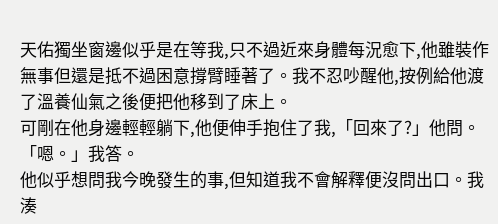天佑獨坐窗邊似乎是在等我,只不過近來身體每況愈下,他雖裝作無事但還是抵不過困意撐臂睡著了。我不忍吵醒他,按例給他渡了溫養仙氣之後便把他移到了床上。
可剛在他身邊輕輕躺下,他便伸手抱住了我,「回來了?」他問。
「嗯。」我答。
他似乎想問我今晚發生的事,但知道我不會解釋便沒問出口。我湊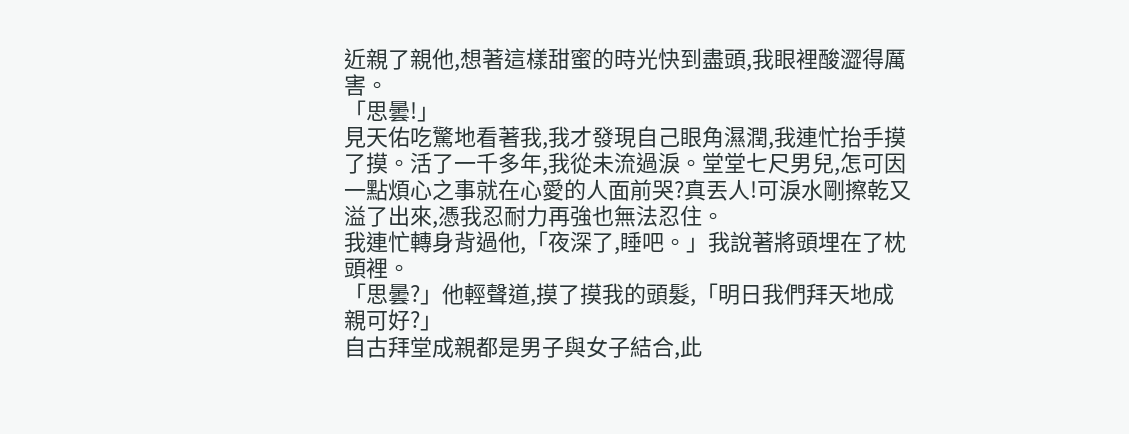近親了親他,想著這樣甜蜜的時光快到盡頭,我眼裡酸澀得厲害。
「思曇!」
見天佑吃驚地看著我,我才發現自己眼角濕潤,我連忙抬手摸了摸。活了一千多年,我從未流過淚。堂堂七尺男兒,怎可因一點煩心之事就在心愛的人面前哭?真丟人!可淚水剛擦乾又溢了出來,憑我忍耐力再強也無法忍住。
我連忙轉身背過他,「夜深了,睡吧。」我說著將頭埋在了枕頭裡。
「思曇?」他輕聲道,摸了摸我的頭髮,「明日我們拜天地成親可好?」
自古拜堂成親都是男子與女子結合,此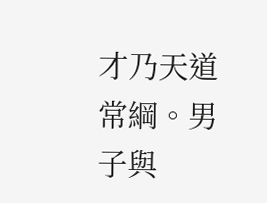才乃天道常綱。男子與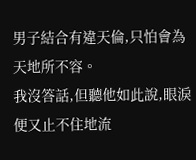男子結合有違天倫,只怕會為天地所不容。
我沒答話,但聽他如此說,眼淚便又止不住地流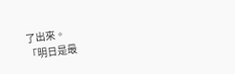了出來。
「明日是最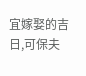宜嫁娶的吉日,可保夫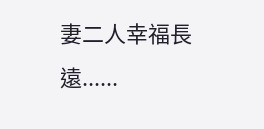妻二人幸福長遠......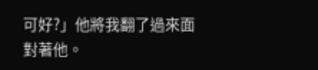可好?」他將我翻了過來面對著他。